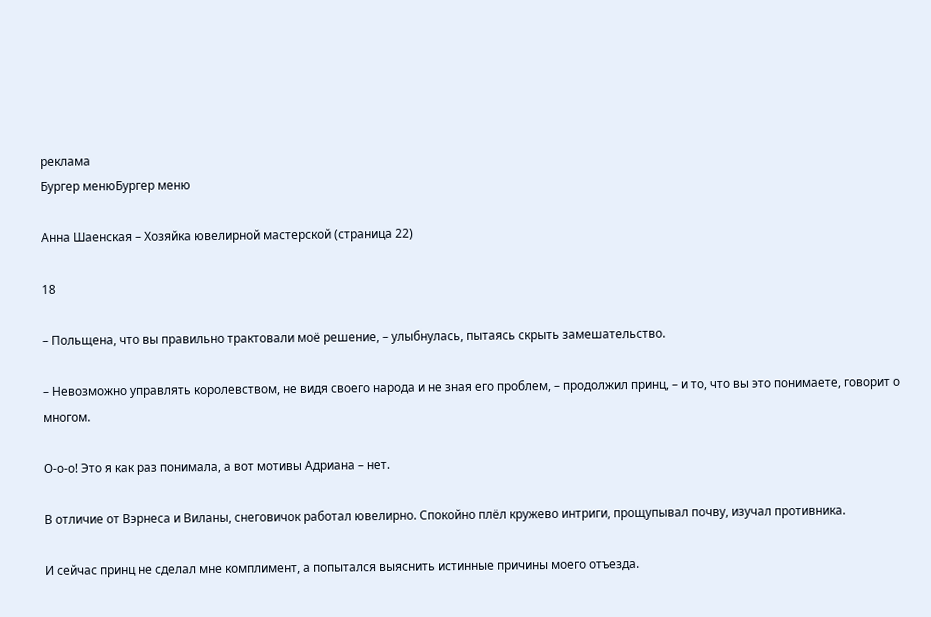реклама
Бургер менюБургер меню

Анна Шаенская – Хозяйка ювелирной мастерской (страница 22)

18

– Польщена, что вы правильно трактовали моё решение, – улыбнулась, пытаясь скрыть замешательство.

– Невозможно управлять королевством, не видя своего народа и не зная его проблем, – продолжил принц, – и то, что вы это понимаете, говорит о многом.

О-о-о! Это я как раз понимала, а вот мотивы Адриана – нет.

В отличие от Вэрнеса и Виланы, снеговичок работал ювелирно. Спокойно плёл кружево интриги, прощупывал почву, изучал противника.

И сейчас принц не сделал мне комплимент, а попытался выяснить истинные причины моего отъезда.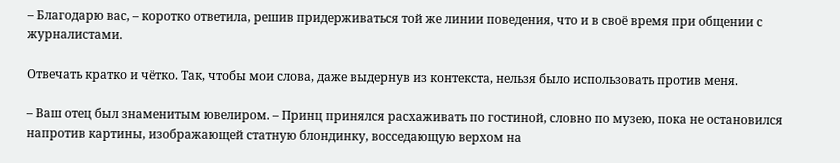– Благодарю вас, – коротко ответила, решив придерживаться той же линии поведения, что и в своё время при общении с журналистами.

Отвечать кратко и чётко. Так, чтобы мои слова, даже выдернув из контекста, нельзя было использовать против меня.

– Ваш отец был знаменитым ювелиром. – Принц принялся расхаживать по гостиной, словно по музею, пока не остановился напротив картины, изображающей статную блондинку, восседающую верхом на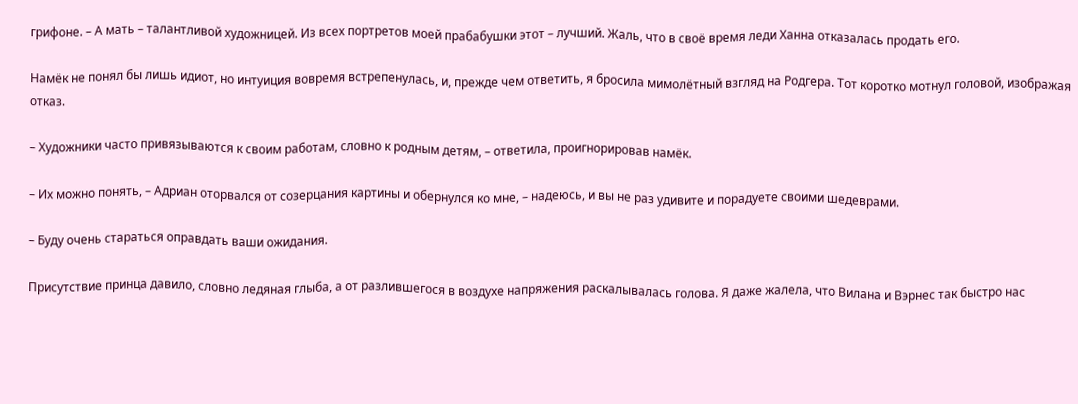грифоне. – А мать – талантливой художницей. Из всех портретов моей прабабушки этот – лучший. Жаль, что в своё время леди Ханна отказалась продать его.

Намёк не понял бы лишь идиот, но интуиция вовремя встрепенулась, и, прежде чем ответить, я бросила мимолётный взгляд на Родгера. Тот коротко мотнул головой, изображая отказ.

– Художники часто привязываются к своим работам, словно к родным детям, – ответила, проигнорировав намёк.

– Их можно понять, – Адриан оторвался от созерцания картины и обернулся ко мне, – надеюсь, и вы не раз удивите и порадуете своими шедеврами.

– Буду очень стараться оправдать ваши ожидания.

Присутствие принца давило, словно ледяная глыба, а от разлившегося в воздухе напряжения раскалывалась голова. Я даже жалела, что Вилана и Вэрнес так быстро нас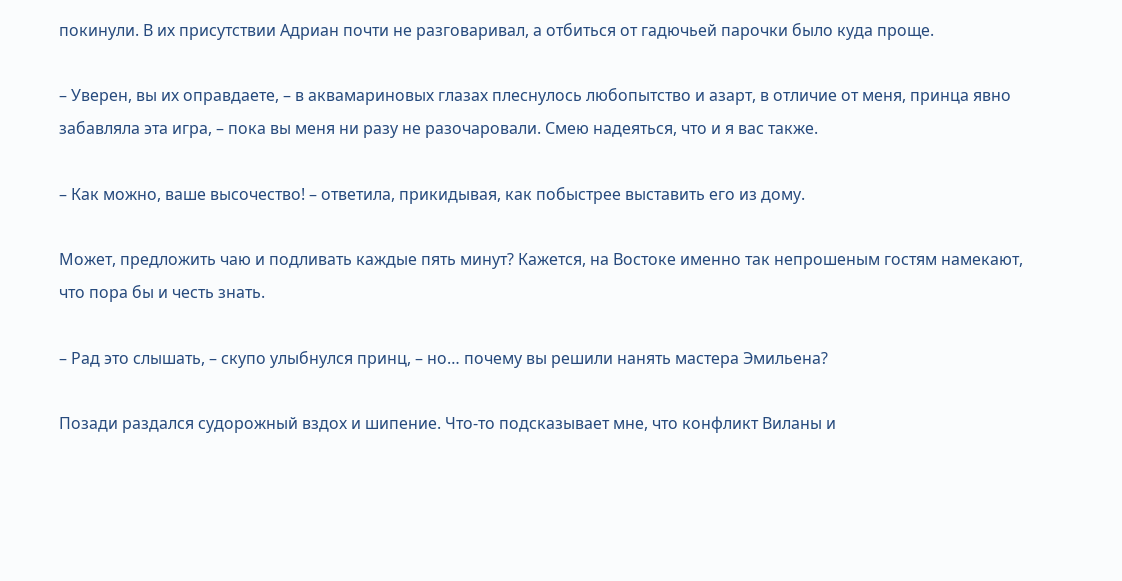покинули. В их присутствии Адриан почти не разговаривал, а отбиться от гадючьей парочки было куда проще.

– Уверен, вы их оправдаете, – в аквамариновых глазах плеснулось любопытство и азарт, в отличие от меня, принца явно забавляла эта игра, – пока вы меня ни разу не разочаровали. Смею надеяться, что и я вас также.

– Как можно, ваше высочество! – ответила, прикидывая, как побыстрее выставить его из дому.

Может, предложить чаю и подливать каждые пять минут? Кажется, на Востоке именно так непрошеным гостям намекают, что пора бы и честь знать.

– Рад это слышать, – скупо улыбнулся принц, – но… почему вы решили нанять мастера Эмильена?

Позади раздался судорожный вздох и шипение. Что-то подсказывает мне, что конфликт Виланы и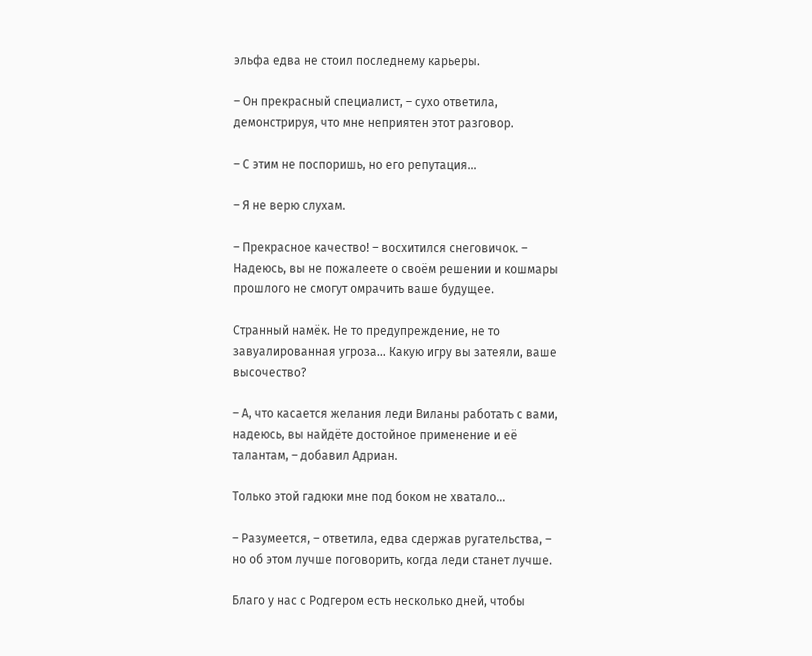эльфа едва не стоил последнему карьеры.

– Он прекрасный специалист, – сухо ответила, демонстрируя, что мне неприятен этот разговор.

– С этим не поспоришь, но его репутация…

– Я не верю слухам.

– Прекрасное качество! – восхитился снеговичок. – Надеюсь, вы не пожалеете о своём решении и кошмары прошлого не смогут омрачить ваше будущее.

Странный намёк. Не то предупреждение, не то завуалированная угроза… Какую игру вы затеяли, ваше высочество?

– А, что касается желания леди Виланы работать с вами, надеюсь, вы найдёте достойное применение и её талантам, – добавил Адриан.

Только этой гадюки мне под боком не хватало…

– Разумеется, – ответила, едва сдержав ругательства, – но об этом лучше поговорить, когда леди станет лучше.

Благо у нас с Родгером есть несколько дней, чтобы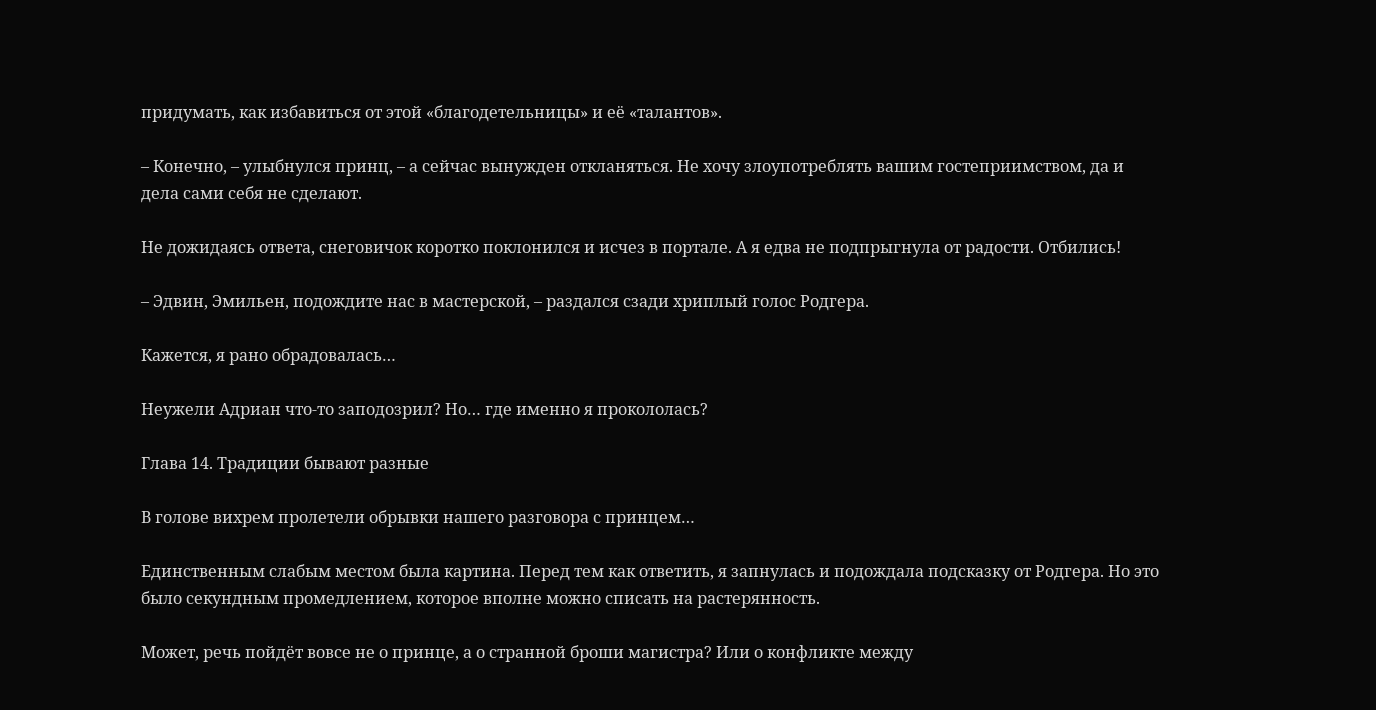придумать, как избавиться от этой «благодетельницы» и её «талантов».

– Конечно, – улыбнулся принц, – а сейчас вынужден откланяться. Не хочу злоупотреблять вашим гостеприимством, да и дела сами себя не сделают.

Не дожидаясь ответа, снеговичок коротко поклонился и исчез в портале. А я едва не подпрыгнула от радости. Отбились!

– Эдвин, Эмильен, подождите нас в мастерской, – раздался сзади хриплый голос Родгера.

Кажется, я рано обрадовалась…

Неужели Адриан что-то заподозрил? Но… где именно я прокололась?

Глава 14. Традиции бывают разные

В голове вихрем пролетели обрывки нашего разговора с принцем…

Единственным слабым местом была картина. Перед тем как ответить, я запнулась и подождала подсказку от Родгера. Но это было секундным промедлением, которое вполне можно списать на растерянность.

Может, речь пойдёт вовсе не о принце, а о странной броши магистра? Или о конфликте между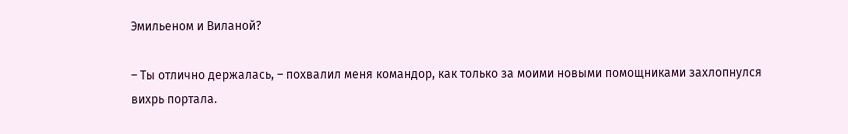Эмильеном и Виланой?

– Ты отлично держалась, – похвалил меня командор, как только за моими новыми помощниками захлопнулся вихрь портала.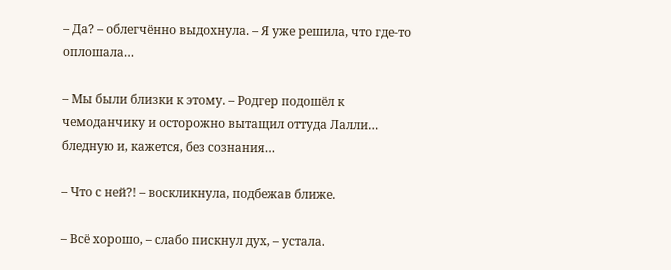– Да? – облегчённо выдохнула. – Я уже решила, что где-то оплошала…

– Мы были близки к этому. – Родгер подошёл к чемоданчику и осторожно вытащил оттуда Лалли… бледную и, кажется, без сознания…

– Что с ней?! – воскликнула, подбежав ближе.

– Всё хорошо, – слабо пискнул дух, – устала.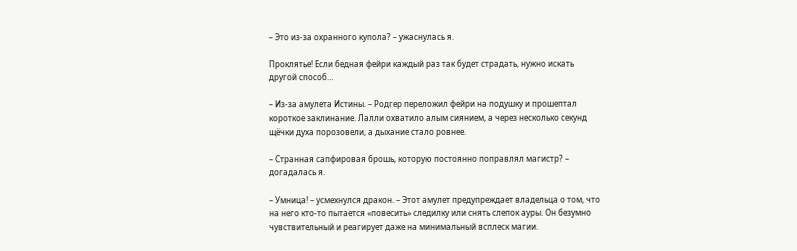– Это из-за охранного купола? – ужаснулась я.

Проклятье! Если бедная фейри каждый раз так будет страдать, нужно искать другой способ…

– Из-за амулета Истины. – Родгер переложил фейри на подушку и прошептал короткое заклинание. Лалли охватило алым сиянием, а через несколько секунд щёчки духа порозовели, а дыхание стало ровнее.

– Странная сапфировая брошь, которую постоянно поправлял магистр? – догадалась я.

– Умница! – усмехнулся дракон. – Этот амулет предупреждает владельца о том, что на него кто-то пытается «повесить» следилку или снять слепок ауры. Он безумно чувствительный и реагирует даже на минимальный всплеск магии.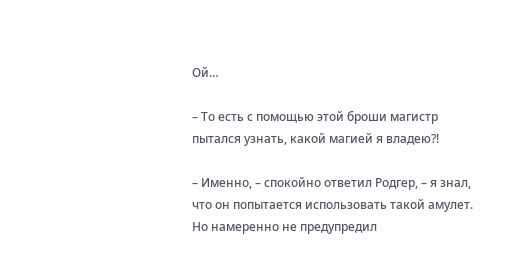Ой…

– То есть с помощью этой броши магистр пытался узнать, какой магией я владею?!

– Именно, – спокойно ответил Родгер, – я знал, что он попытается использовать такой амулет. Но намеренно не предупредил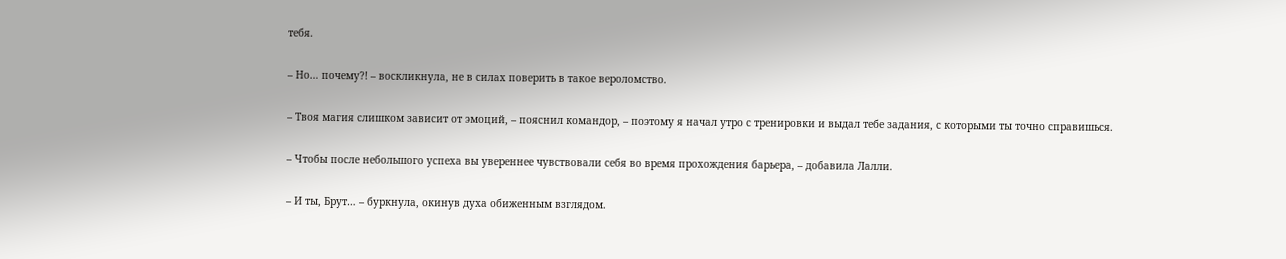тебя.

– Но… почему?! – воскликнула, не в силах поверить в такое вероломство.

– Твоя магия слишком зависит от эмоций, – пояснил командор, – поэтому я начал утро с тренировки и выдал тебе задания, с которыми ты точно справишься.

– Чтобы после небольшого успеха вы увереннее чувствовали себя во время прохождения барьера, – добавила Лалли.

– И ты, Брут… – буркнула, окинув духа обиженным взглядом.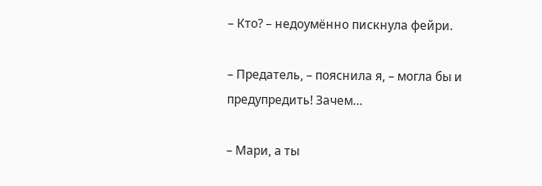– Кто? – недоумённо пискнула фейри.

– Предатель, – пояснила я, – могла бы и предупредить! Зачем…

– Мари, а ты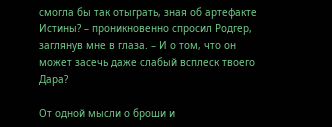смогла бы так отыграть, зная об артефакте Истины? – проникновенно спросил Родгер, заглянув мне в глаза. – И о том, что он может засечь даже слабый всплеск твоего Дара?

От одной мысли о броши и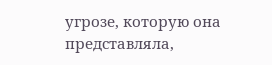угрозе, которую она представляла,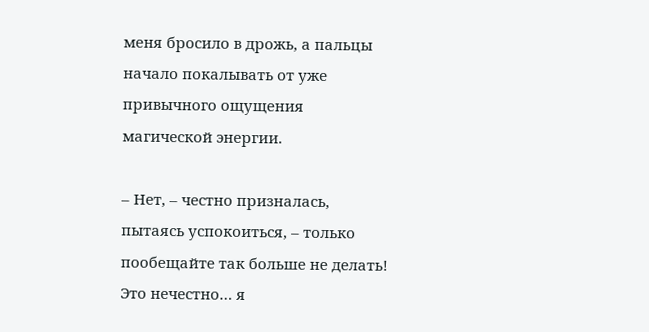меня бросило в дрожь, а пальцы начало покалывать от уже привычного ощущения магической энергии.

– Нет, – честно призналась, пытаясь успокоиться, – только пообещайте так больше не делать! Это нечестно… я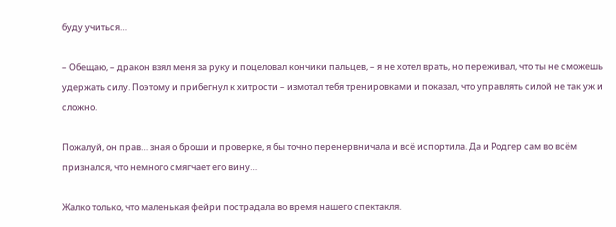буду учиться…

– Обещаю, – дракон взял меня за руку и поцеловал кончики пальцев, – я не хотел врать, но переживал, что ты не сможешь удержать силу. Поэтому и прибегнул к хитрости – измотал тебя тренировками и показал, что управлять силой не так уж и сложно.

Пожалуй, он прав… зная о броши и проверке, я бы точно перенервничала и всё испортила. Да и Родгер сам во всём признался, что немного смягчает его вину…

Жалко только, что маленькая фейри пострадала во время нашего спектакля.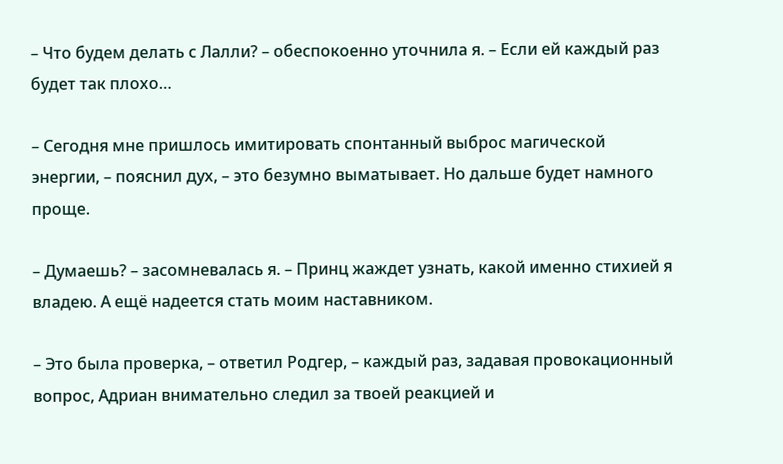– Что будем делать с Лалли? – обеспокоенно уточнила я. – Если ей каждый раз будет так плохо…

– Сегодня мне пришлось имитировать спонтанный выброс магической энергии, – пояснил дух, – это безумно выматывает. Но дальше будет намного проще.

– Думаешь? – засомневалась я. – Принц жаждет узнать, какой именно стихией я владею. А ещё надеется стать моим наставником.

– Это была проверка, – ответил Родгер, – каждый раз, задавая провокационный вопрос, Адриан внимательно следил за твоей реакцией и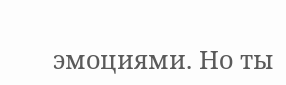эмоциями. Но ты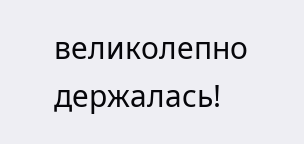великолепно держалась!